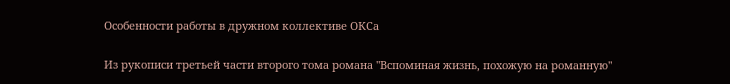Особенности работы в дружном коллективе ОКСа

Из рукописи третьей части второго тома романа "Вспоминая жизнь, похожую на романную"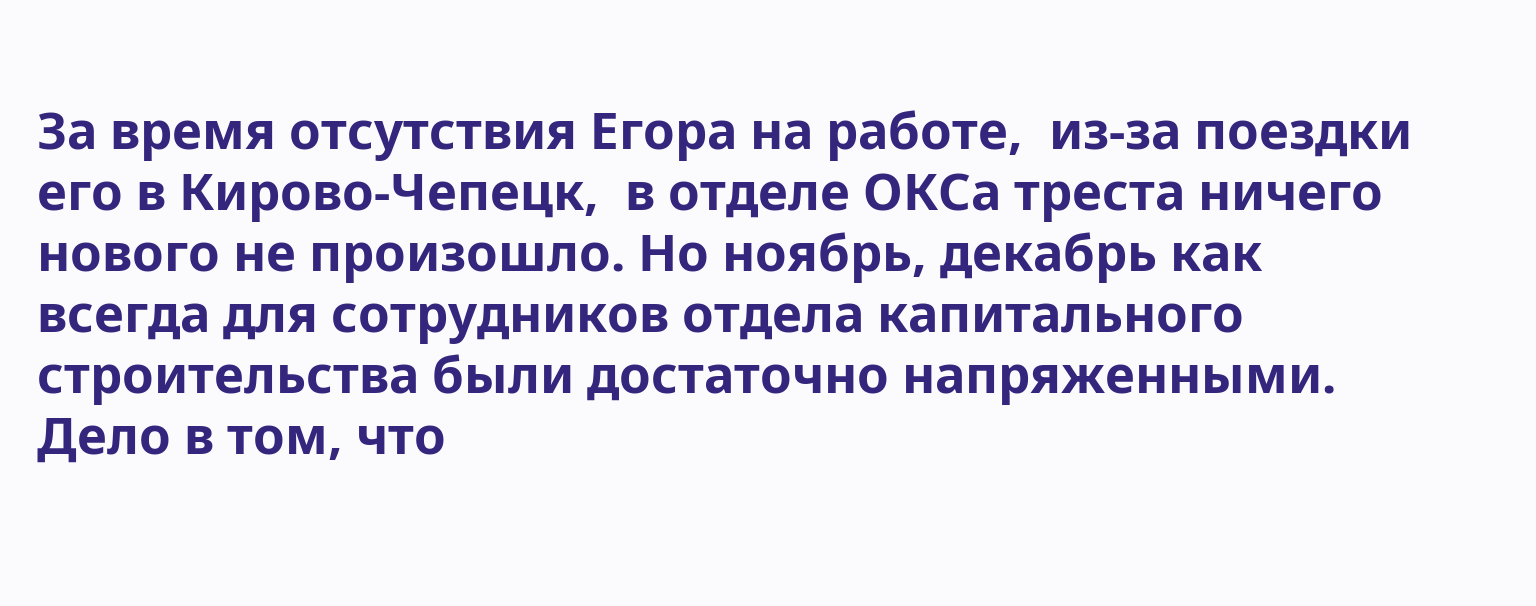За время отсутствия Егора на работе,  из-за поездки его в Кирово-Чепецк,  в отделе ОКСа треста ничего нового не произошло. Но ноябрь, декабрь как всегда для сотрудников отдела капитального строительства были достаточно напряженными. Дело в том, что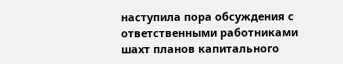наступила пора обсуждения с ответственными работниками шахт планов капитального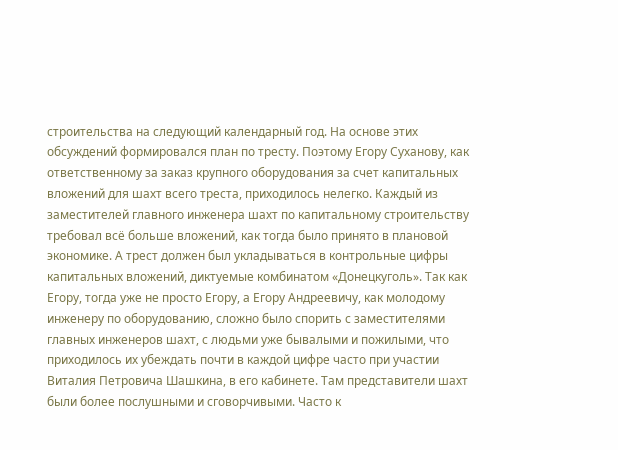строительства на следующий календарный год. На основе этих обсуждений формировался план по тресту. Поэтому Егору Суханову, как ответственному за заказ крупного оборудования за счет капитальных вложений для шахт всего треста, приходилось нелегко. Каждый из заместителей главного инженера шахт по капитальному строительству требовал всё больше вложений, как тогда было принято в плановой экономике. А трест должен был укладываться в контрольные цифры капитальных вложений, диктуемые комбинатом «Донецкуголь». Так как Егору, тогда уже не просто Егору, а Егору Андреевичу, как молодому инженеру по оборудованию, сложно было спорить с заместителями главных инженеров шахт, с людьми уже бывалыми и пожилыми, что приходилось их убеждать почти в каждой цифре часто при участии Виталия Петровича Шашкина, в его кабинете. Там представители шахт были более послушными и сговорчивыми. Часто к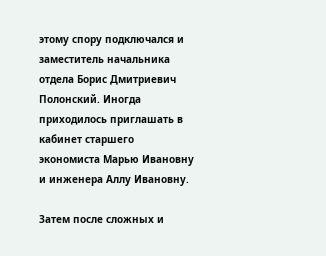этому спору подключался и заместитель начальника отдела Борис Дмитриевич Полонский. Иногда приходилось приглашать в кабинет старшего экономиста Марью Ивановну и инженера Аллу Ивановну.

Затем после сложных и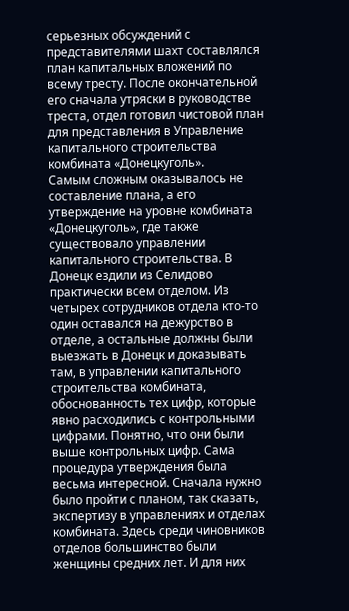серьезных обсуждений с представителями шахт составлялся план капитальных вложений по всему тресту. После окончательной его сначала утряски в руководстве треста, отдел готовил чистовой план для представления в Управление капитального строительства комбината «Донецкуголь».
Самым сложным оказывалось не составление плана, а его утверждение на уровне комбината «Донецкуголь», где также существовало управлении капитального строительства. В Донецк ездили из Селидово практически всем отделом. Из четырех сотрудников отдела кто-то один оставался на дежурство в отделе, а остальные должны были выезжать в Донецк и доказывать там, в управлении капитального строительства комбината, обоснованность тех цифр, которые явно расходились с контрольными цифрами. Понятно, что они были выше контрольных цифр. Сама процедура утверждения была весьма интересной. Сначала нужно было пройти с планом, так сказать, экспертизу в управлениях и отделах комбината. Здесь среди чиновников отделов большинство были женщины средних лет. И для них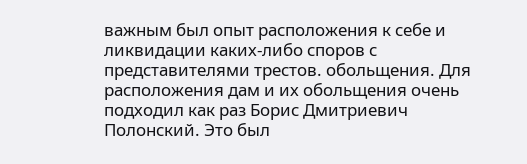важным был опыт расположения к себе и ликвидации каких-либо споров с представителями трестов. обольщения. Для расположения дам и их обольщения очень подходил как раз Борис Дмитриевич Полонский. Это был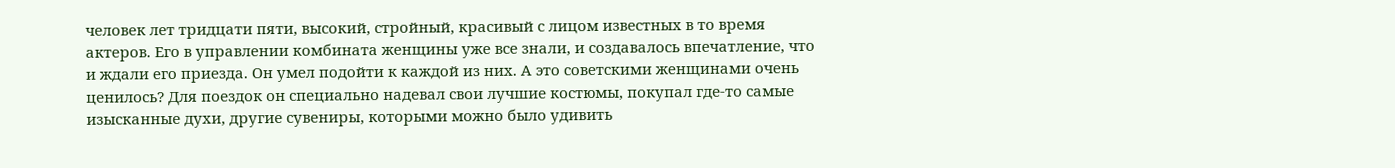человек лет тридцати пяти, высокий, стройный, красивый с лицом известных в то время актеров. Его в управлении комбината женщины уже все знали, и создавалось впечатление, что и ждали его приезда. Он умел подойти к каждой из них. А это советскими женщинами очень ценилось? Для поездок он специально надевал свои лучшие костюмы, покупал где-то самые изысканные духи, другие сувениры, которыми можно было удивить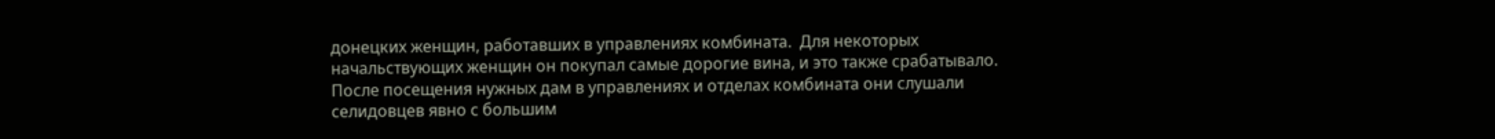донецких женщин, работавших в управлениях комбината.  Для некоторых начальствующих женщин он покупал самые дорогие вина, и это также срабатывало.  После посещения нужных дам в управлениях и отделах комбината они слушали селидовцев явно с большим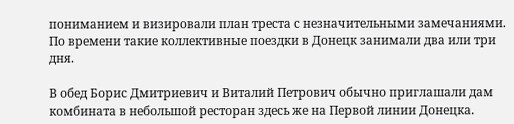пониманием и визировали план треста с незначительными замечаниями. По времени такие коллективные поездки в Донецк занимали два или три дня.

В обед Борис Дмитриевич и Виталий Петрович обычно приглашали дам комбината в небольшой ресторан здесь же на Первой линии Донецка.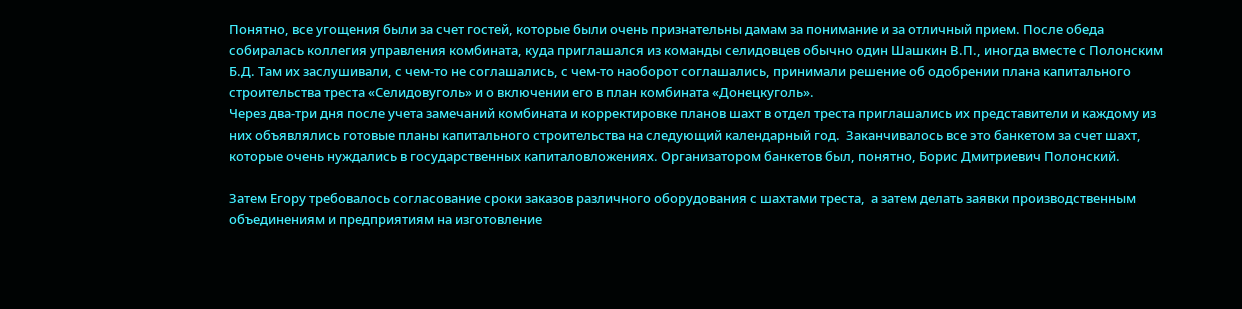Понятно, все угощения были за счет гостей, которые были очень признательны дамам за понимание и за отличный прием. После обеда собиралась коллегия управления комбината, куда приглашался из команды селидовцев обычно один Шашкин В.П., иногда вместе с Полонским Б.Д. Там их заслушивали, с чем-то не соглашались, с чем-то наоборот соглашались, принимали решение об одобрении плана капитального строительства треста «Селидовуголь» и о включении его в план комбината «Донецкуголь».
Через два-три дня после учета замечаний комбината и корректировке планов шахт в отдел треста приглашались их представители и каждому из них объявлялись готовые планы капитального строительства на следующий календарный год.  Заканчивалось все это банкетом за счет шахт, которые очень нуждались в государственных капиталовложениях. Организатором банкетов был, понятно, Борис Дмитриевич Полонский.

Затем Егору требовалось согласование сроки заказов различного оборудования с шахтами треста,  а затем делать заявки производственным объединениям и предприятиям на изготовление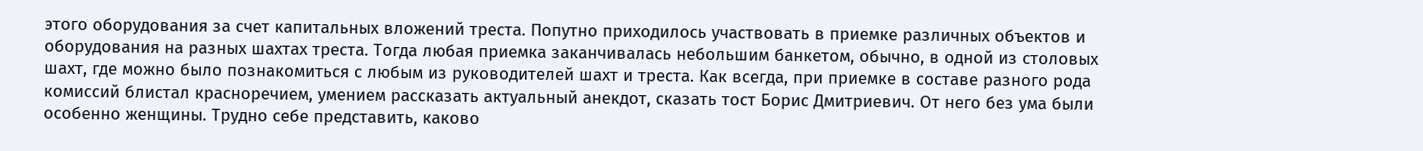этого оборудования за счет капитальных вложений треста. Попутно приходилось участвовать в приемке различных объектов и оборудования на разных шахтах треста. Тогда любая приемка заканчивалась небольшим банкетом, обычно, в одной из столовых шахт, где можно было познакомиться с любым из руководителей шахт и треста. Как всегда, при приемке в составе разного рода комиссий блистал красноречием, умением рассказать актуальный анекдот, сказать тост Борис Дмитриевич. От него без ума были особенно женщины. Трудно себе представить, каково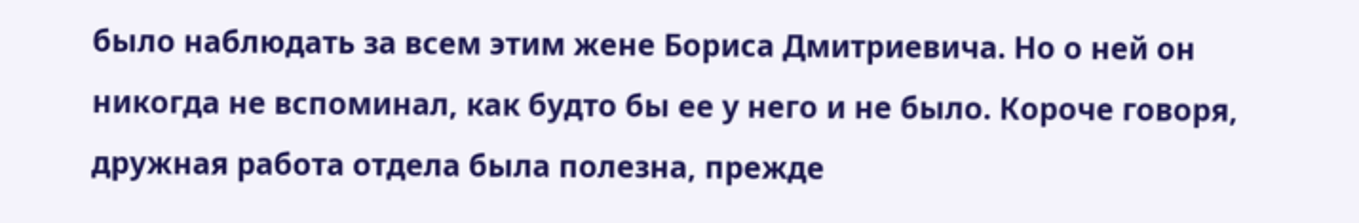было наблюдать за всем этим жене Бориса Дмитриевича. Но о ней он никогда не вспоминал, как будто бы ее у него и не было. Короче говоря, дружная работа отдела была полезна, прежде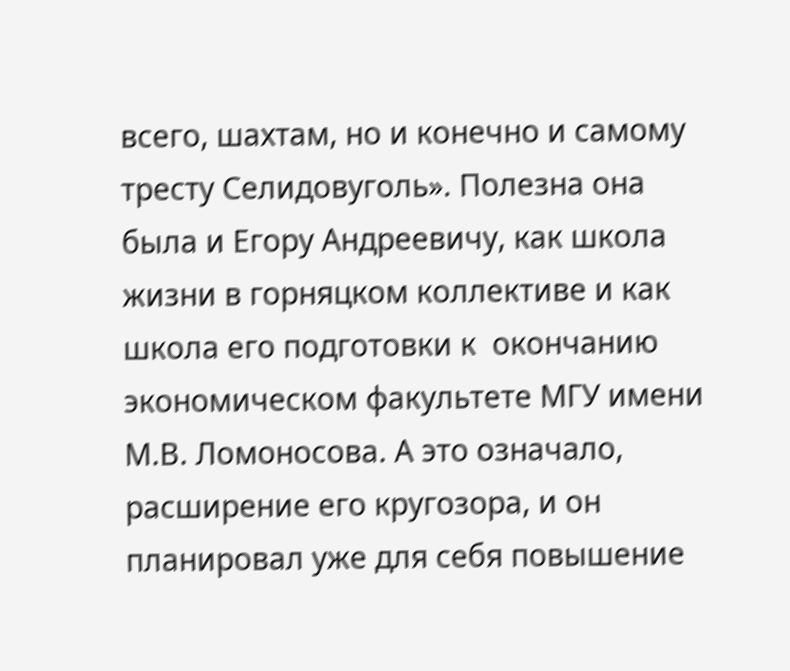всего, шахтам, но и конечно и самому тресту Селидовуголь». Полезна она была и Егору Андреевичу, как школа жизни в горняцком коллективе и как школа его подготовки к  окончанию экономическом факультете МГУ имени М.В. Ломоносова. А это означало, расширение его кругозора, и он планировал уже для себя повышение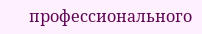профессионального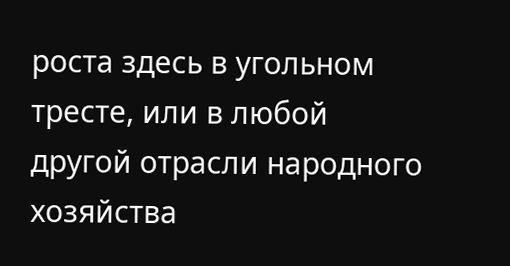роста здесь в угольном тресте, или в любой другой отрасли народного хозяйства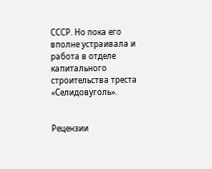СССР. Но пока его вполне устраивала и работа в отделе капитального строительства треста «Селидовуголь».


Рецензии